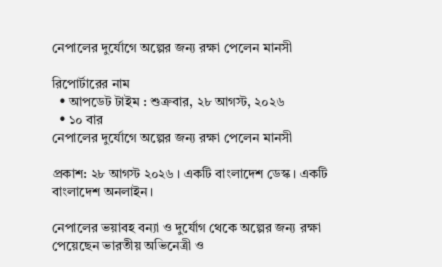নেপালের দুর্যোগে অল্পের জন্য রক্ষা পেলেন মানসী

রিপোর্টারের নাম
  • আপডেট টাইম : শুক্রবার, ২৮ আগস্ট, ২০২৬
  • ১০ বার
নেপালের দুর্যোগে অল্পের জন্য রক্ষা পেলেন মানসী

প্রকাশ: ২৮ আগস্ট ২০২৬ । একটি বাংলাদেশ ডেস্ক । একটি বাংলাদেশ অনলাইন।

নেপালের ভয়াবহ বন্যা ও দুর্যোগ থেকে অল্পের জন্য রক্ষা পেয়েছেন ভারতীয় অভিনেত্রী ও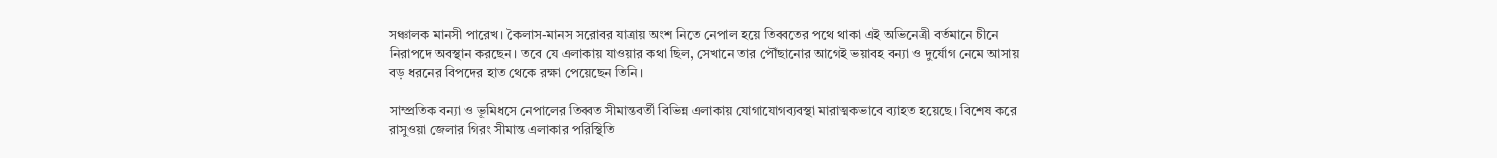সঞ্চালক মানসী পারেখ। কৈলাস-মানস সরোবর যাত্রায় অংশ নিতে নেপাল হয়ে তিব্বতের পথে থাকা এই অভিনেত্রী বর্তমানে চীনে নিরাপদে অবস্থান করছেন। তবে যে এলাকায় যাওয়ার কথা ছিল, সেখানে তার পৌঁছানোর আগেই ভয়াবহ বন্যা ও দুর্যোগ নেমে আসায় বড় ধরনের বিপদের হাত থেকে রক্ষা পেয়েছেন তিনি।

সাম্প্রতিক বন্যা ও ভূমিধসে নেপালের তিব্বত সীমান্তবর্তী বিভিন্ন এলাকায় যোগাযোগব্যবস্থা মারাত্মকভাবে ব্যাহত হয়েছে। বিশেষ করে রাসুওয়া জেলার গিরং সীমান্ত এলাকার পরিস্থিতি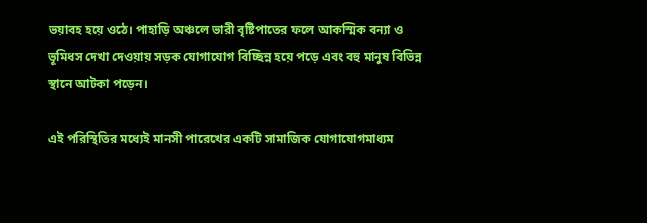ভয়াবহ হয়ে ওঠে। পাহাড়ি অঞ্চলে ভারী বৃষ্টিপাতের ফলে আকস্মিক বন্যা ও ভূমিধস দেখা দেওয়ায় সড়ক যোগাযোগ বিচ্ছিন্ন হয়ে পড়ে এবং বহু মানুষ বিভিন্ন স্থানে আটকা পড়েন।

এই পরিস্থিতির মধ্যেই মানসী পারেখের একটি সামাজিক যোগাযোগমাধ্যম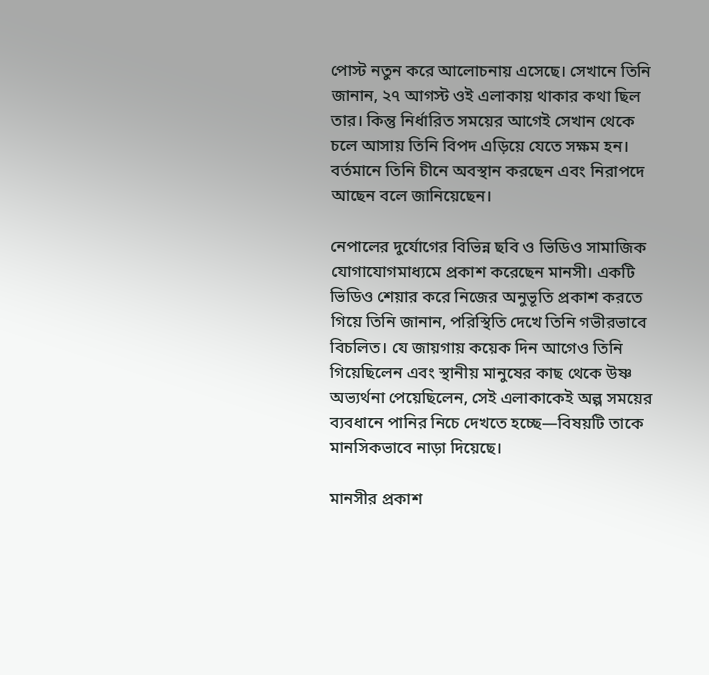পোস্ট নতুন করে আলোচনায় এসেছে। সেখানে তিনি জানান, ২৭ আগস্ট ওই এলাকায় থাকার কথা ছিল তার। কিন্তু নির্ধারিত সময়ের আগেই সেখান থেকে চলে আসায় তিনি বিপদ এড়িয়ে যেতে সক্ষম হন। বর্তমানে তিনি চীনে অবস্থান করছেন এবং নিরাপদে আছেন বলে জানিয়েছেন।

নেপালের দুর্যোগের বিভিন্ন ছবি ও ভিডিও সামাজিক যোগাযোগমাধ্যমে প্রকাশ করেছেন মানসী। একটি ভিডিও শেয়ার করে নিজের অনুভূতি প্রকাশ করতে গিয়ে তিনি জানান, পরিস্থিতি দেখে তিনি গভীরভাবে বিচলিত। যে জায়গায় কয়েক দিন আগেও তিনি গিয়েছিলেন এবং স্থানীয় মানুষের কাছ থেকে উষ্ণ অভ্যর্থনা পেয়েছিলেন, সেই এলাকাকেই অল্প সময়ের ব্যবধানে পানির নিচে দেখতে হচ্ছে—বিষয়টি তাকে মানসিকভাবে নাড়া দিয়েছে।

মানসীর প্রকাশ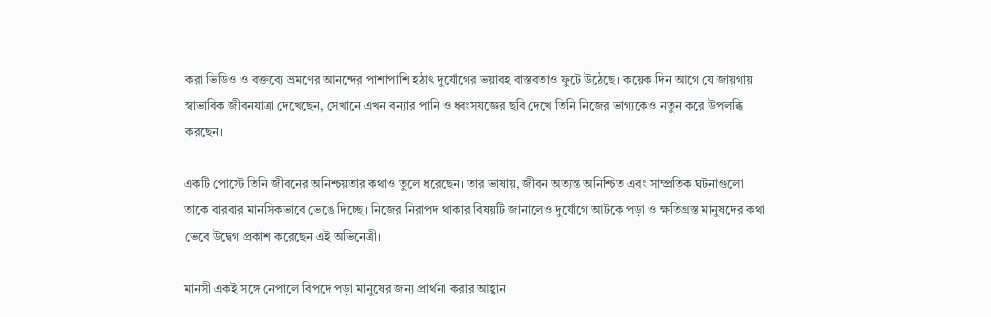করা ভিডিও ও বক্তব্যে ভ্রমণের আনন্দের পাশাপাশি হঠাৎ দুর্যোগের ভয়াবহ বাস্তবতাও ফুটে উঠেছে। কয়েক দিন আগে যে জায়গায় স্বাভাবিক জীবনযাত্রা দেখেছেন, সেখানে এখন বন্যার পানি ও ধ্বংসযজ্ঞের ছবি দেখে তিনি নিজের ভাগ্যকেও নতুন করে উপলব্ধি করছেন।

একটি পোস্টে তিনি জীবনের অনিশ্চয়তার কথাও তুলে ধরেছেন। তার ভাষায়, জীবন অত্যন্ত অনিশ্চিত এবং সাম্প্রতিক ঘটনাগুলো তাকে বারবার মানসিকভাবে ভেঙে দিচ্ছে। নিজের নিরাপদ থাকার বিষয়টি জানালেও দুর্যোগে আটকে পড়া ও ক্ষতিগ্রস্ত মানুষদের কথা ভেবে উদ্বেগ প্রকাশ করেছেন এই অভিনেত্রী।

মানসী একই সঙ্গে নেপালে বিপদে পড়া মানুষের জন্য প্রার্থনা করার আহ্বান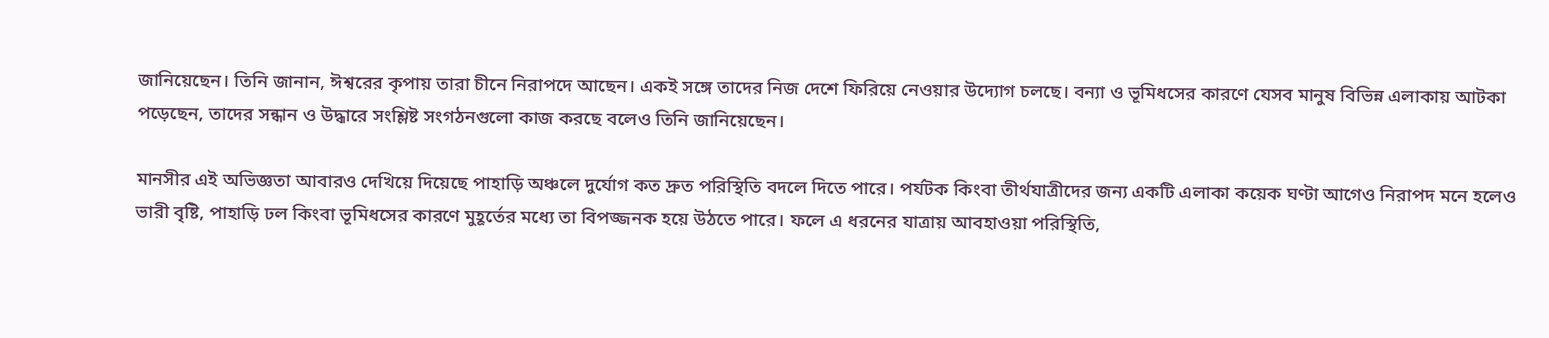জানিয়েছেন। তিনি জানান, ঈশ্বরের কৃপায় তারা চীনে নিরাপদে আছেন। একই সঙ্গে তাদের নিজ দেশে ফিরিয়ে নেওয়ার উদ্যোগ চলছে। বন্যা ও ভূমিধসের কারণে যেসব মানুষ বিভিন্ন এলাকায় আটকা পড়েছেন, তাদের সন্ধান ও উদ্ধারে সংশ্লিষ্ট সংগঠনগুলো কাজ করছে বলেও তিনি জানিয়েছেন।

মানসীর এই অভিজ্ঞতা আবারও দেখিয়ে দিয়েছে পাহাড়ি অঞ্চলে দুর্যোগ কত দ্রুত পরিস্থিতি বদলে দিতে পারে। পর্যটক কিংবা তীর্থযাত্রীদের জন্য একটি এলাকা কয়েক ঘণ্টা আগেও নিরাপদ মনে হলেও ভারী বৃষ্টি, পাহাড়ি ঢল কিংবা ভূমিধসের কারণে মুহূর্তের মধ্যে তা বিপজ্জনক হয়ে উঠতে পারে। ফলে এ ধরনের যাত্রায় আবহাওয়া পরিস্থিতি,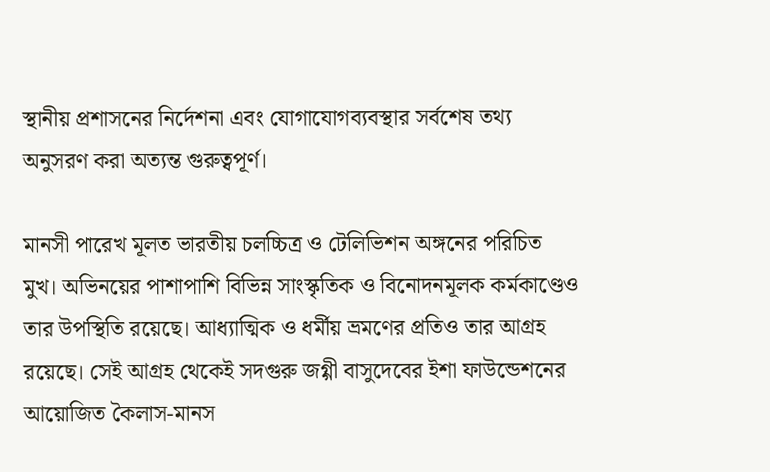স্থানীয় প্রশাসনের নির্দেশনা এবং যোগাযোগব্যবস্থার সর্বশেষ তথ্য অনুসরণ করা অত্যন্ত গুরুত্বপূর্ণ।

মানসী পারেখ মূলত ভারতীয় চলচ্চিত্র ও টেলিভিশন অঙ্গনের পরিচিত মুখ। অভিনয়ের পাশাপাশি বিভিন্ন সাংস্কৃতিক ও বিনোদনমূলক কর্মকাণ্ডেও তার উপস্থিতি রয়েছে। আধ্যাত্মিক ও ধর্মীয় ভ্রমণের প্রতিও তার আগ্রহ রয়েছে। সেই আগ্রহ থেকেই সদগুরু জগ্গী বাসুদেবের ইশা ফাউন্ডেশনের আয়োজিত কৈলাস-মানস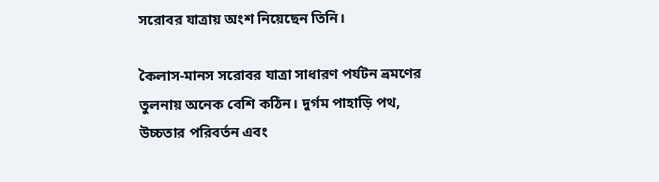সরোবর যাত্রায় অংশ নিয়েছেন তিনি।

কৈলাস-মানস সরোবর যাত্রা সাধারণ পর্যটন ভ্রমণের তুলনায় অনেক বেশি কঠিন। দুর্গম পাহাড়ি পথ, উচ্চতার পরিবর্তন এবং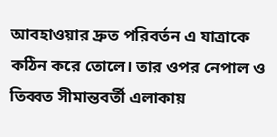আবহাওয়ার দ্রুত পরিবর্তন এ যাত্রাকে কঠিন করে তোলে। তার ওপর নেপাল ও তিব্বত সীমান্তবর্তী এলাকায়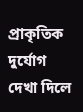প্রাকৃতিক দুর্যোগ দেখা দিলে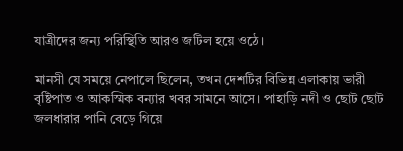যাত্রীদের জন্য পরিস্থিতি আরও জটিল হয়ে ওঠে।

মানসী যে সময়ে নেপালে ছিলেন, তখন দেশটির বিভিন্ন এলাকায় ভারী বৃষ্টিপাত ও আকস্মিক বন্যার খবর সামনে আসে। পাহাড়ি নদী ও ছোট ছোট জলধারার পানি বেড়ে গিয়ে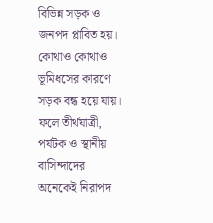বিভিন্ন সড়ক ও জনপদ প্লাবিত হয়। কোথাও কোথাও ভূমিধসের কারণে সড়ক বন্ধ হয়ে যায়। ফলে তীর্থযাত্রী, পর্যটক ও স্থানীয় বাসিন্দাদের অনেকেই নিরাপদ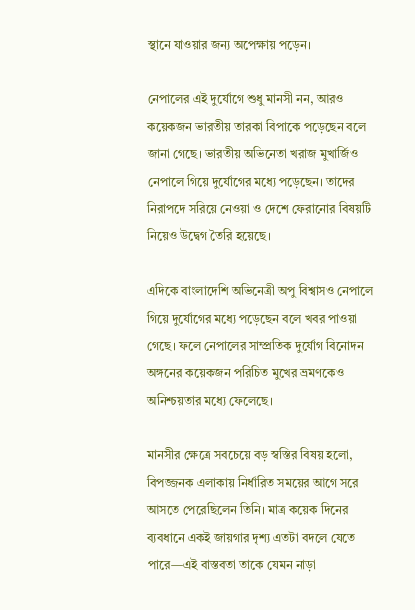স্থানে যাওয়ার জন্য অপেক্ষায় পড়েন।

নেপালের এই দুর্যোগে শুধু মানসী নন, আরও কয়েকজন ভারতীয় তারকা বিপাকে পড়েছেন বলে জানা গেছে। ভারতীয় অভিনেতা খরাজ মুখার্জিও নেপালে গিয়ে দুর্যোগের মধ্যে পড়েছেন। তাদের নিরাপদে সরিয়ে নেওয়া ও দেশে ফেরানোর বিষয়টি নিয়েও উদ্বেগ তৈরি হয়েছে।

এদিকে বাংলাদেশি অভিনেত্রী অপু বিশ্বাসও নেপালে গিয়ে দুর্যোগের মধ্যে পড়েছেন বলে খবর পাওয়া গেছে। ফলে নেপালের সাম্প্রতিক দুর্যোগ বিনোদন অঙ্গনের কয়েকজন পরিচিত মুখের ভ্রমণকেও অনিশ্চয়তার মধ্যে ফেলেছে।

মানসীর ক্ষেত্রে সবচেয়ে বড় স্বস্তির বিষয় হলো, বিপজ্জনক এলাকায় নির্ধারিত সময়ের আগে সরে আসতে পেরেছিলেন তিনি। মাত্র কয়েক দিনের ব্যবধানে একই জায়গার দৃশ্য এতটা বদলে যেতে পারে—এই বাস্তবতা তাকে যেমন নাড়া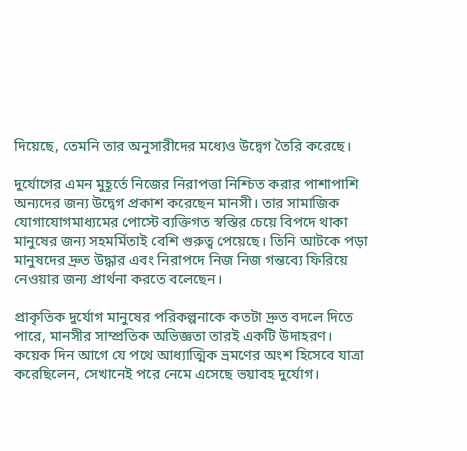দিয়েছে, তেমনি তার অনুসারীদের মধ্যেও উদ্বেগ তৈরি করেছে।

দুর্যোগের এমন মুহূর্তে নিজের নিরাপত্তা নিশ্চিত করার পাশাপাশি অন্যদের জন্য উদ্বেগ প্রকাশ করেছেন মানসী। তার সামাজিক যোগাযোগমাধ্যমের পোস্টে ব্যক্তিগত স্বস্তির চেয়ে বিপদে থাকা মানুষের জন্য সহমর্মিতাই বেশি গুরুত্ব পেয়েছে। তিনি আটকে পড়া মানুষদের দ্রুত উদ্ধার এবং নিরাপদে নিজ নিজ গন্তব্যে ফিরিয়ে নেওয়ার জন্য প্রার্থনা করতে বলেছেন।

প্রাকৃতিক দুর্যোগ মানুষের পরিকল্পনাকে কতটা দ্রুত বদলে দিতে পারে, মানসীর সাম্প্রতিক অভিজ্ঞতা তারই একটি উদাহরণ। কয়েক দিন আগে যে পথে আধ্যাত্মিক ভ্রমণের অংশ হিসেবে যাত্রা করেছিলেন, সেখানেই পরে নেমে এসেছে ভয়াবহ দুর্যোগ।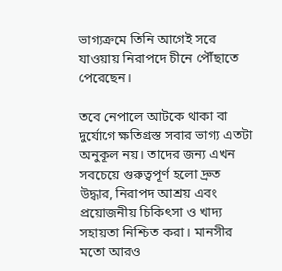ভাগ্যক্রমে তিনি আগেই সরে যাওয়ায় নিরাপদে চীনে পৌঁছাতে পেরেছেন।

তবে নেপালে আটকে থাকা বা দুর্যোগে ক্ষতিগ্রস্ত সবার ভাগ্য এতটা অনুকূল নয়। তাদের জন্য এখন সবচেয়ে গুরুত্বপূর্ণ হলো দ্রুত উদ্ধার, নিরাপদ আশ্রয় এবং প্রয়োজনীয় চিকিৎসা ও খাদ্য সহায়তা নিশ্চিত করা। মানসীর মতো আরও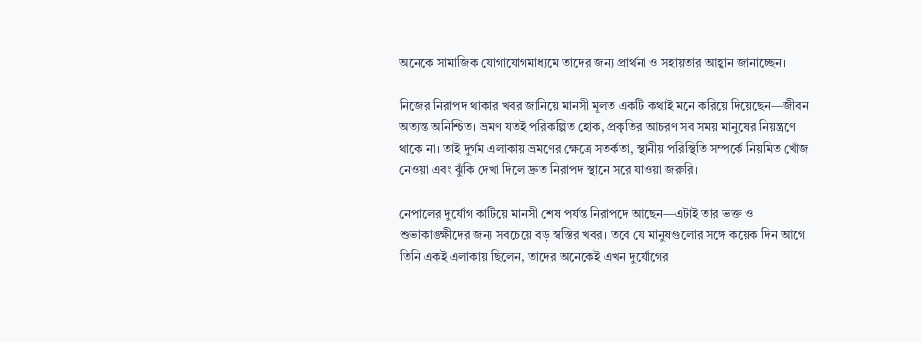অনেকে সামাজিক যোগাযোগমাধ্যমে তাদের জন্য প্রার্থনা ও সহায়তার আহ্বান জানাচ্ছেন।

নিজের নিরাপদ থাকার খবর জানিয়ে মানসী মূলত একটি কথাই মনে করিয়ে দিয়েছেন—জীবন অত্যন্ত অনিশ্চিত। ভ্রমণ যতই পরিকল্পিত হোক, প্রকৃতির আচরণ সব সময় মানুষের নিয়ন্ত্রণে থাকে না। তাই দুর্গম এলাকায় ভ্রমণের ক্ষেত্রে সতর্কতা, স্থানীয় পরিস্থিতি সম্পর্কে নিয়মিত খোঁজ নেওয়া এবং ঝুঁকি দেখা দিলে দ্রুত নিরাপদ স্থানে সরে যাওয়া জরুরি।

নেপালের দুর্যোগ কাটিয়ে মানসী শেষ পর্যন্ত নিরাপদে আছেন—এটাই তার ভক্ত ও শুভাকাঙ্ক্ষীদের জন্য সবচেয়ে বড় স্বস্তির খবর। তবে যে মানুষগুলোর সঙ্গে কয়েক দিন আগে তিনি একই এলাকায় ছিলেন, তাদের অনেকেই এখন দুর্যোগের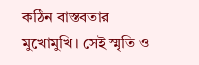কঠিন বাস্তবতার মুখোমুখি। সেই স্মৃতি ও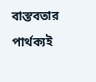বাস্তবতার পার্থক্যই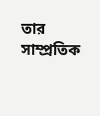তার সাম্প্রতিক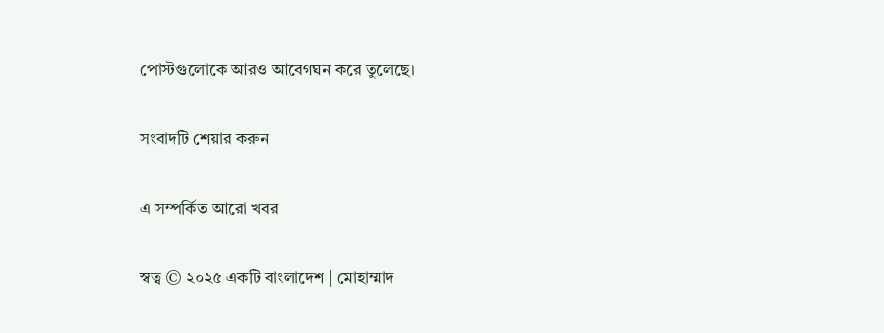পোস্টগুলোকে আরও আবেগঘন করে তুলেছে।

সংবাদটি শেয়ার করুন

এ সম্পর্কিত আরো খবর

স্বত্ব © ২০২৫ একটি বাংলাদেশ | মোহাম্মাদ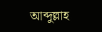আব্দুল্লাহ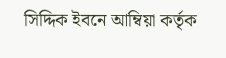সিদ্দিক ইবনে আম্বিয়া কর্তৃক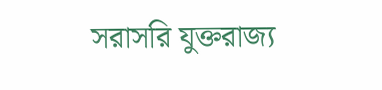সরাসরি যুক্তরাজ্য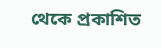থেকে প্রকাশিত